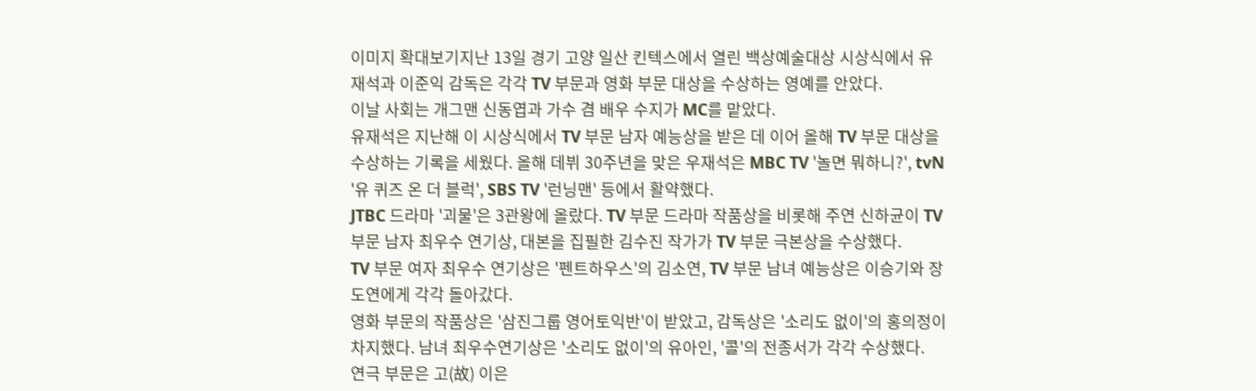이미지 확대보기지난 13일 경기 고양 일산 킨텍스에서 열린 백상예술대상 시상식에서 유재석과 이준익 감독은 각각 TV 부문과 영화 부문 대상을 수상하는 영예를 안았다.
이날 사회는 개그맨 신동엽과 가수 겸 배우 수지가 MC를 맡았다.
유재석은 지난해 이 시상식에서 TV 부문 남자 예능상을 받은 데 이어 올해 TV 부문 대상을 수상하는 기록을 세웠다. 올해 데뷔 30주년을 맞은 우재석은 MBC TV '놀면 뭐하니?', tvN '유 퀴즈 온 더 블럭', SBS TV '런닝맨' 등에서 활약했다.
JTBC 드라마 '괴물'은 3관왕에 올랐다. TV 부문 드라마 작품상을 비롯해 주연 신하균이 TV 부문 남자 최우수 연기상, 대본을 집필한 김수진 작가가 TV 부문 극본상을 수상했다.
TV 부문 여자 최우수 연기상은 '펜트하우스'의 김소연, TV 부문 남녀 예능상은 이승기와 장도연에게 각각 돌아갔다.
영화 부문의 작품상은 '삼진그룹 영어토익반'이 받았고, 감독상은 '소리도 없이'의 홍의정이 차지했다. 남녀 최우수연기상은 '소리도 없이'의 유아인, '콜'의 전종서가 각각 수상했다.
연극 부문은 고(故) 이은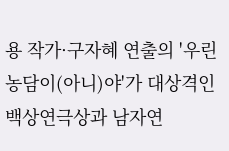용 작가·구자혜 연출의 '우린 농담이(아니)야'가 대상격인 백상연극상과 남자연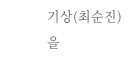기상(최순진)을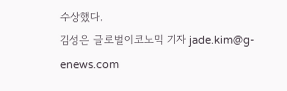수상했다.
김성은 글로벌이코노믹 기자 jade.kim@g-enews.com